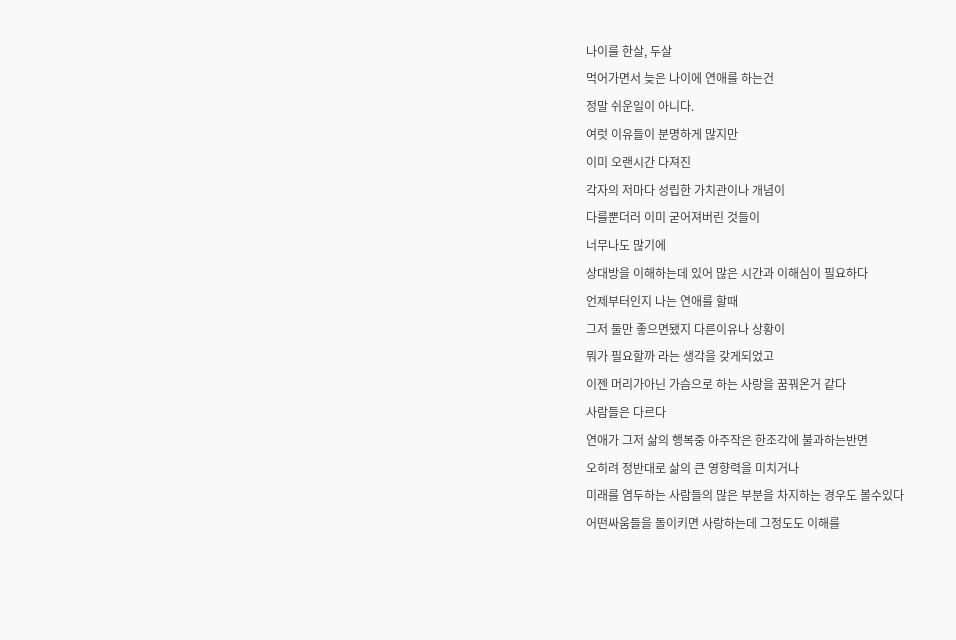나이를 한살, 두살
먹어가면서 늦은 나이에 연애를 하는건
정말 쉬운일이 아니다.
여럿 이유들이 분명하게 많지만
이미 오랜시간 다져진
각자의 저마다 성립한 가치관이나 개념이
다를뿐더러 이미 굳어져버린 것들이
너무나도 많기에
상대방을 이해하는데 있어 많은 시간과 이해심이 필요하다
언제부터인지 나는 연애를 할때
그저 둘만 좋으면됐지 다른이유나 상황이
뭐가 필요할까 라는 생각을 갖게되었고
이젠 머리가아닌 가슴으로 하는 사랑을 꿈꿔온거 같다
사람들은 다르다
연애가 그저 삶의 행복중 아주작은 한조각에 불과하는반면
오히려 정반대로 삶의 큰 영향력을 미치거나
미래를 염두하는 사람들의 많은 부분을 차지하는 경우도 볼수있다
어떤싸움들을 돌이키면 사랑하는데 그정도도 이해를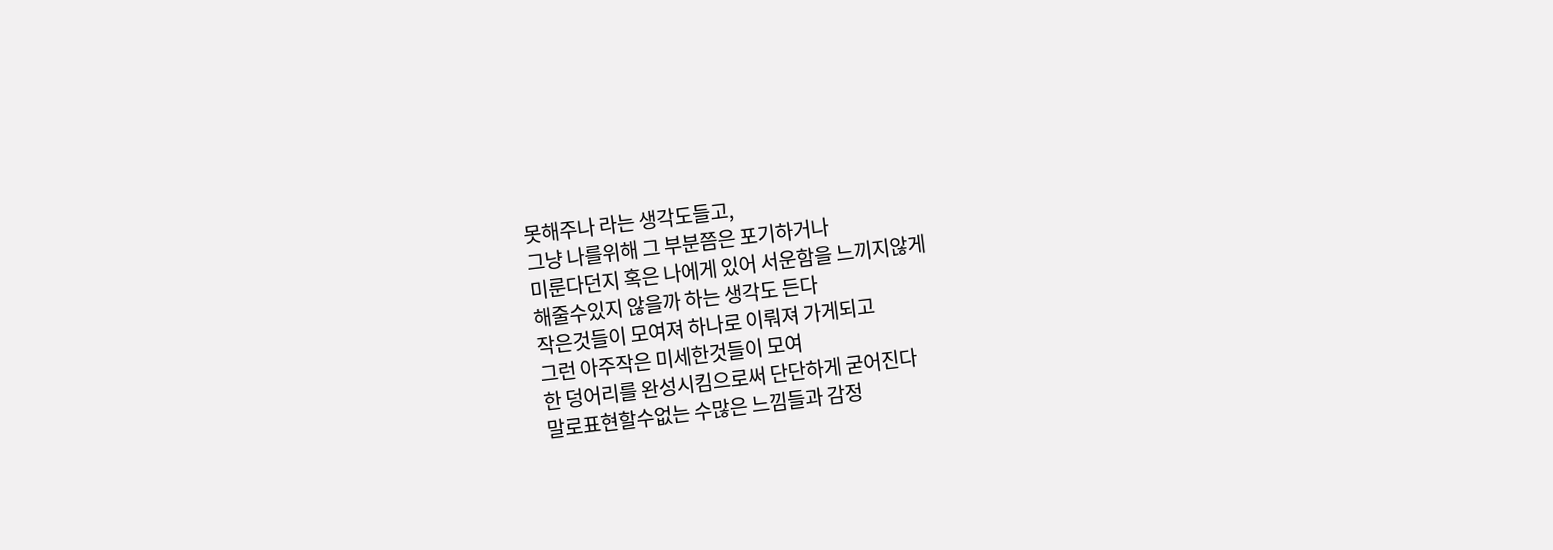못해주나 라는 생각도들고,
그냥 나를위해 그 부분쯤은 포기하거나
미룬다던지 혹은 나에게 있어 서운함을 느끼지않게
해줄수있지 않을까 하는 생각도 든다
작은것들이 모여져 하나로 이뤄져 가게되고
그런 아주작은 미세한것들이 모여
한 덩어리를 완성시킴으로써 단단하게 굳어진다
말로표현할수없는 수많은 느낌들과 감정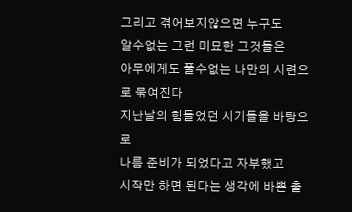그리고 겪어보지않으면 누구도
알수없는 그런 미묘한 그것들은
아무에게도 풀수없는 나만의 시련으로 묶여진다
지난날의 힘들었던 시기들을 바탕으로
나름 준비가 되었다고 자부했고
시작만 하면 된다는 생각에 바쁜 출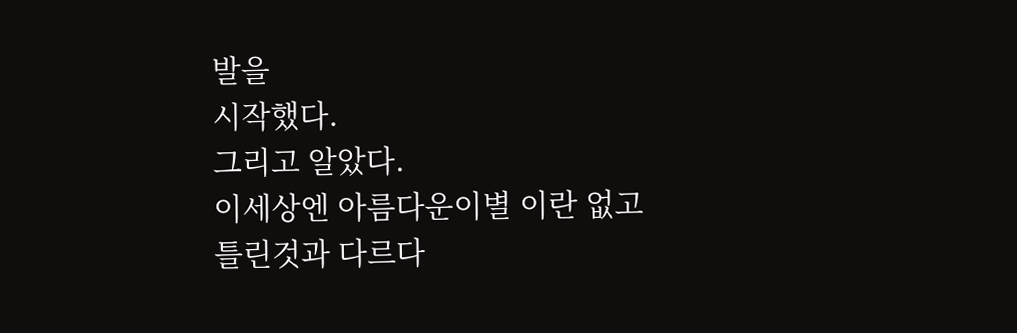발을
시작했다.
그리고 알았다.
이세상엔 아름다운이별 이란 없고
틀린것과 다르다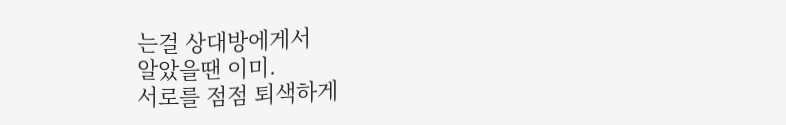는걸 상대방에게서
알았을땐 이미.
서로를 점점 퇴색하게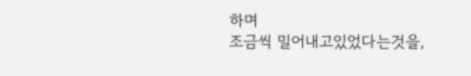하며
조금씩 밀어내고있었다는것을,